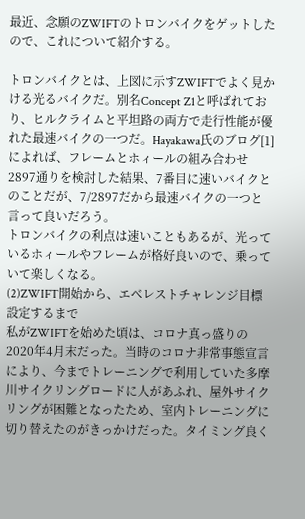最近、念願のZWIFTのトロンバイクをゲットしたので、これについて紹介する。

トロンバイクとは、上図に示すZWIFTでよく見かける光るバイクだ。別名Concept Z1と呼ばれており、ヒルクライムと平坦路の両方で走行性能が優れた最速バイクの一つだ。Hayakawa氏のブログ[1]によれば、フレームとホィールの組み合わせ2897通りを検討した結果、7番目に速いバイクとのことだが、7/2897だから最速バイクの一つと言って良いだろう。
トロンバイクの利点は速いこともあるが、光っているホィールやフレームが格好良いので、乗っていて楽しくなる。
(2)ZWIFT開始から、エベレストチャレンジ目標設定するまで
私がZWIFTを始めた頃は、コロナ真っ盛りの2020年4月末だった。当時のコロナ非常事態宣言により、今までトレーニングで利用していた多摩川サイクリングロードに人があふれ、屋外サイクリングが困難となったため、室内トレーニングに切り替えたのがきっかけだった。タイミング良く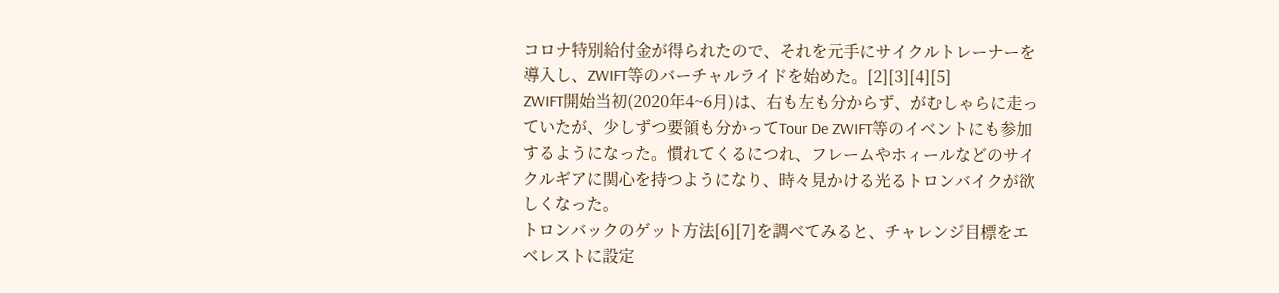コロナ特別給付金が得られたので、それを元手にサイクルトレーナーを導入し、ZWIFT等のバーチャルライドを始めた。[2][3][4][5]
ZWIFT開始当初(2020年4~6月)は、右も左も分からず、がむしゃらに走っていたが、少しずつ要領も分かってTour De ZWIFT等のイベントにも参加するようになった。慣れてくるにつれ、フレームやホィールなどのサイクルギアに関心を持つようになり、時々見かける光るトロンバイクが欲しくなった。
トロンバックのゲット方法[6][7]を調べてみると、チャレンジ目標をエベレストに設定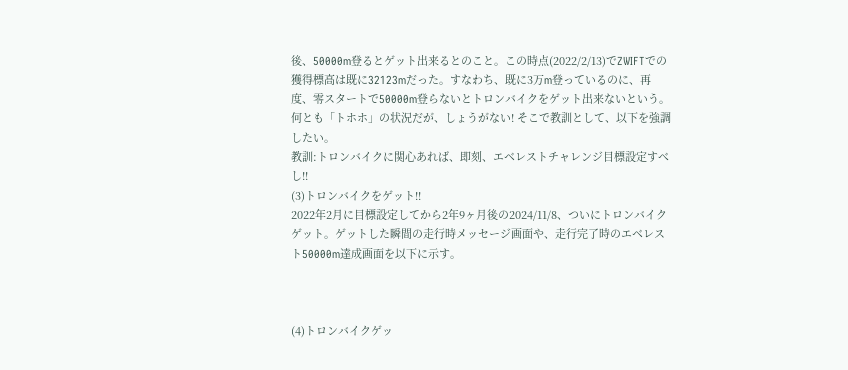後、50000m登るとゲット出来るとのこと。この時点(2022/2/13)でZWIFTでの獲得標高は既に32123mだった。すなわち、既に3万m登っているのに、再度、零スタートで50000m登らないとトロンバイクをゲット出来ないという。何とも「トホホ」の状況だが、しょうがない! そこで教訓として、以下を強調したい。
教訓:トロンバイクに関心あれば、即刻、エベレストチャレンジ目標設定すべし!!
(3)トロンバイクをゲット!!
2022年2月に目標設定してから2年9ヶ月後の2024/11/8、ついにトロンバイクゲット。ゲットした瞬間の走行時メッセージ画面や、走行完了時のエベレスト50000m達成画面を以下に示す。



(4)トロンバイクゲッ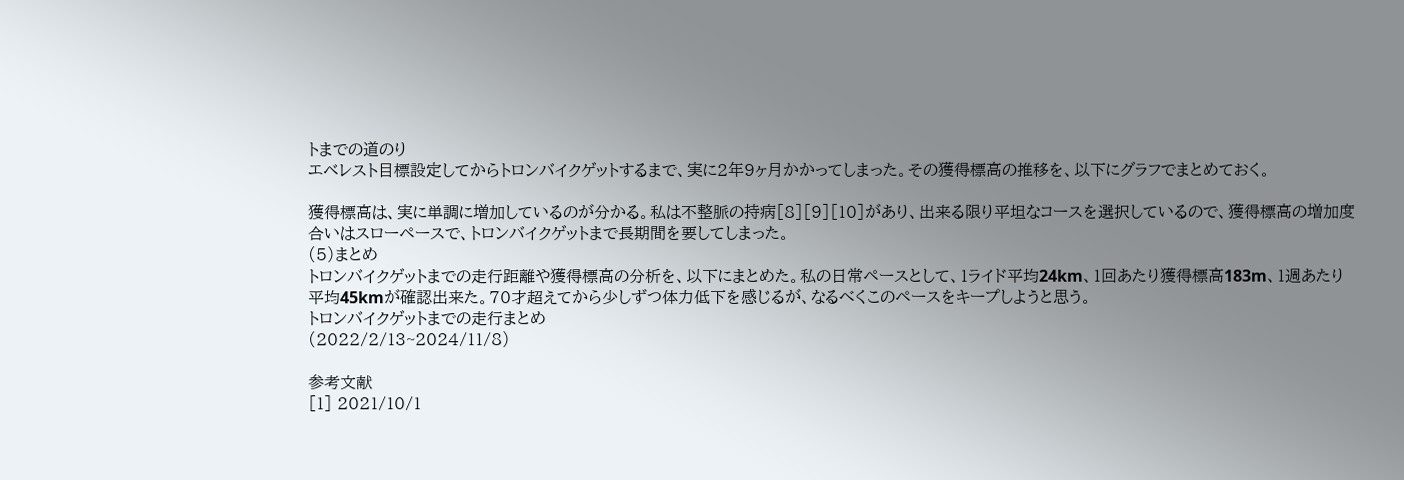トまでの道のり
エベレスト目標設定してからトロンバイクゲットするまで、実に2年9ヶ月かかってしまった。その獲得標高の推移を、以下にグラフでまとめておく。

獲得標高は、実に単調に増加しているのが分かる。私は不整脈の持病[8][9][10]があり、出来る限り平坦なコースを選択しているので、獲得標高の増加度合いはスローペースで、トロンバイクゲットまで長期間を要してしまった。
(5)まとめ
トロンバイクゲットまでの走行距離や獲得標高の分析を、以下にまとめた。私の日常ペースとして、1ライド平均24km、1回あたり獲得標高183m、1週あたり平均45kmが確認出来た。70才超えてから少しずつ体力低下を感じるが、なるべくこのペースをキープしようと思う。
トロンバイクゲットまでの走行まとめ
(2022/2/13~2024/11/8)

参考文献
[1] 2021/10/1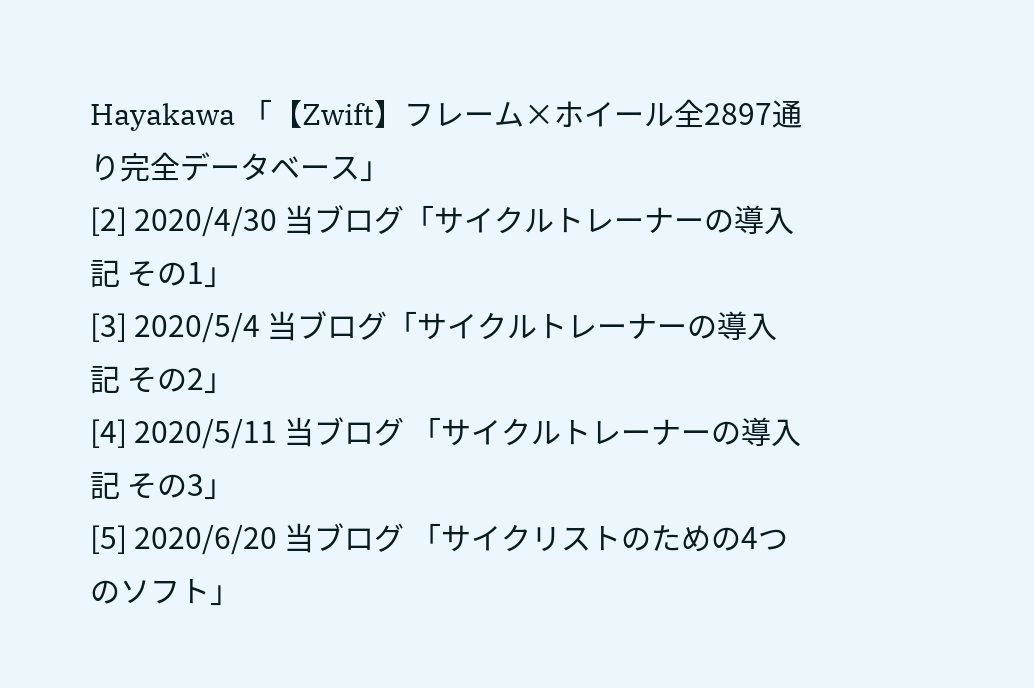Hayakawa 「【Zwift】フレーム×ホイール全2897通り完全データベース」
[2] 2020/4/30 当ブログ「サイクルトレーナーの導入記 その1」
[3] 2020/5/4 当ブログ「サイクルトレーナーの導入記 その2」
[4] 2020/5/11 当ブログ 「サイクルトレーナーの導入記 その3」
[5] 2020/6/20 当ブログ 「サイクリストのための4つのソフト」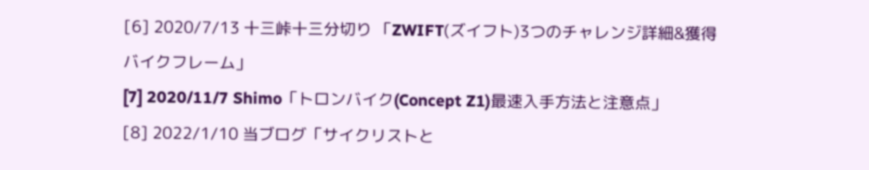[6] 2020/7/13 十三峠十三分切り 「ZWIFT(ズイフト)3つのチャレンジ詳細&獲得バイクフレーム」
[7] 2020/11/7 Shimo「トロンバイク(Concept Z1)最速入手方法と注意点」
[8] 2022/1/10 当ブログ「サイクリストと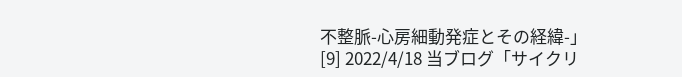不整脈-心房細動発症とその経緯-」
[9] 2022/4/18 当ブログ「サイクリ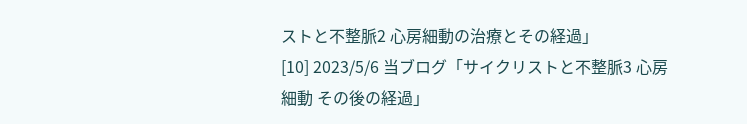ストと不整脈2 心房細動の治療とその経過」
[10] 2023/5/6 当ブログ「サイクリストと不整脈3 心房細動 その後の経過」